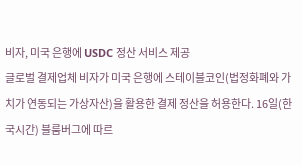비자, 미국 은행에 USDC 정산 서비스 제공
글로벌 결제업체 비자가 미국 은행에 스테이블코인(법정화폐와 가치가 연동되는 가상자산)을 활용한 결제 정산을 허용한다. 16일(한국시간) 블룸버그에 따르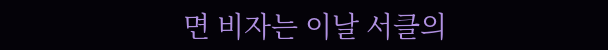면 비자는 이날 서클의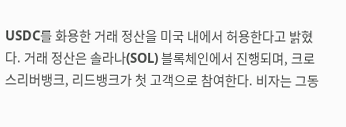USDC를 화용한 거래 정산을 미국 내에서 허용한다고 밝혔다. 거래 정산은 솔라나(SOL) 블록체인에서 진행되며, 크로스리버뱅크, 리드뱅크가 첫 고객으로 참여한다. 비자는 그동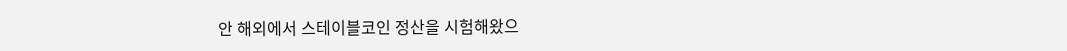안 해외에서 스테이블코인 정산을 시험해왔으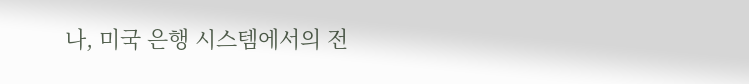나, 미국 은행 시스템에서의 전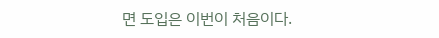면 도입은 이번이 처음이다.